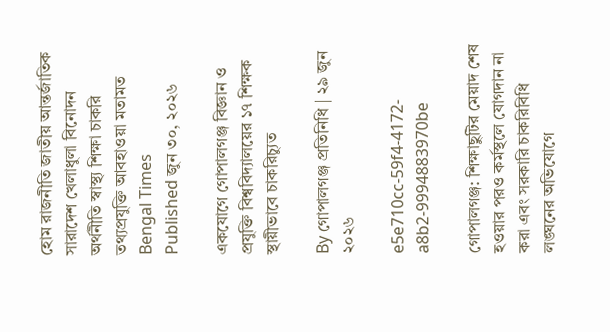হোম রাজনীতি জাতীয় আন্তর্জাতিক সারাদেশ খেলাধুলা বিনোদন অর্থনীতি স্বাস্থ্য শিক্ষা চাকরি তথ্যপ্রযুক্তি আবহাওয়া মতামত
Bengal Times
Published জুন ৩০, ২০২৬

একযোগে গোপালগঞ্জ বিজ্ঞান ও প্রযুক্তি বিশ্ববিদ্যালয়ের ১৭ শিক্ষক স্থায়ীভাবে চাকরিচ্যুত

By গোপালগঞ্জ প্রতিনিধি | ২৯ জুন ২০২৬

e5e710cc-59f4-4172-a8b2-9994883970be

গোপালগঞ্জ: শিক্ষাছুটির মেয়াদ শেষ হওয়ার পরও কর্মস্থলে যোগদান না করা এবং সরকারি চাকরিবিধি লঙ্ঘনের অভিযোগে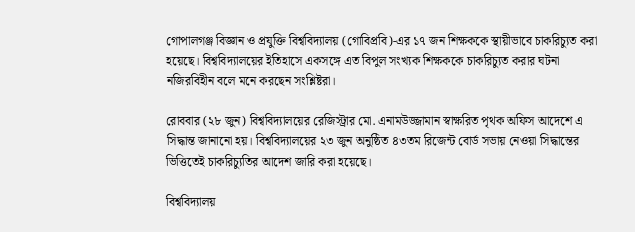গোপালগঞ্জ বিজ্ঞান ও প্রযুক্তি বিশ্ববিদ্যালয় (গোবিপ্রবি)-এর ১৭ জন শিক্ষককে স্থায়ীভাবে চাকরিচ্যুত করা হয়েছে। বিশ্ববিদ্যালয়ের ইতিহাসে একসঙ্গে এত বিপুল সংখ্যক শিক্ষককে চাকরিচ্যুত করার ঘটনা নজিরবিহীন বলে মনে করছেন সংশ্লিষ্টরা।

রোববার (২৮ জুন) বিশ্ববিদ্যালয়ের রেজিস্ট্রার মো. এনামউজ্জামান স্বাক্ষরিত পৃথক অফিস আদেশে এ সিদ্ধান্ত জানানো হয়। বিশ্ববিদ্যালয়ের ২৩ জুন অনুষ্ঠিত ৪৩তম রিজেন্ট বোর্ড সভায় নেওয়া সিদ্ধান্তের ভিত্তিতেই চাকরিচ্যুতির আদেশ জারি করা হয়েছে।

বিশ্ববিদ্যালয়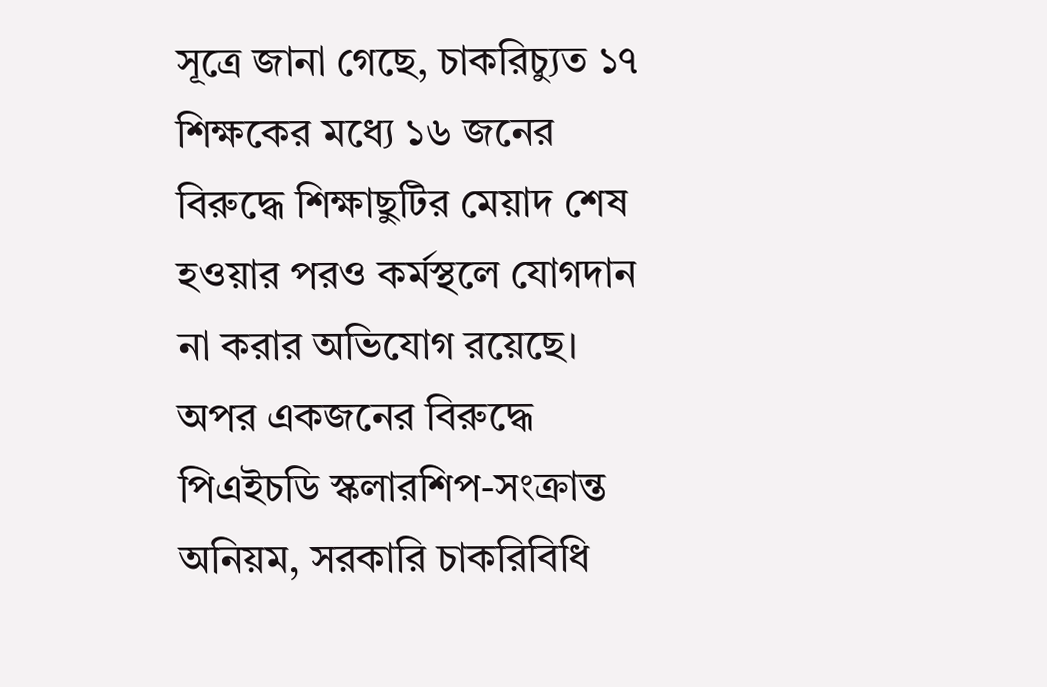সূত্রে জানা গেছে, চাকরিচ্যুত ১৭ শিক্ষকের মধ্যে ১৬ জনের বিরুদ্ধে শিক্ষাছুটির মেয়াদ শেষ হওয়ার পরও কর্মস্থলে যোগদান না করার অভিযোগ রয়েছে। অপর একজনের বিরুদ্ধে পিএইচডি স্কলারশিপ-সংক্রান্ত অনিয়ম, সরকারি চাকরিবিধি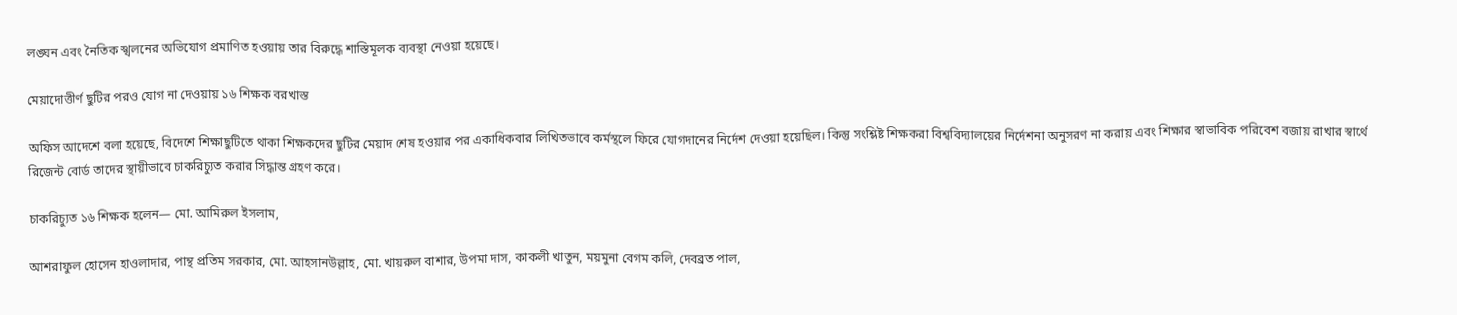লঙ্ঘন এবং নৈতিক স্খলনের অভিযোগ প্রমাণিত হওয়ায় তার বিরুদ্ধে শাস্তিমূলক ব্যবস্থা নেওয়া হয়েছে।

মেয়াদোত্তীর্ণ ছুটির পরও যোগ না দেওয়ায় ১৬ শিক্ষক বরখাস্ত

অফিস আদেশে বলা হয়েছে, বিদেশে শিক্ষাছুটিতে থাকা শিক্ষকদের ছুটির মেয়াদ শেষ হওয়ার পর একাধিকবার লিখিতভাবে কর্মস্থলে ফিরে যোগদানের নির্দেশ দেওয়া হয়েছিল। কিন্তু সংশ্লিষ্ট শিক্ষকরা বিশ্ববিদ্যালয়ের নির্দেশনা অনুসরণ না করায় এবং শিক্ষার স্বাভাবিক পরিবেশ বজায় রাখার স্বার্থে রিজেন্ট বোর্ড তাদের স্থায়ীভাবে চাকরিচ্যুত করার সিদ্ধান্ত গ্রহণ করে।

চাকরিচ্যুত ১৬ শিক্ষক হলেন— মো. আমিরুল ইসলাম,

আশরাফুল হোসেন হাওলাদার, পান্থ প্রতিম সরকার, মো. আহসানউল্লাহ, মো. খায়রুল বাশার, উপমা দাস, কাকলী খাতুন, ময়মুনা বেগম কলি, দেবব্রত পাল,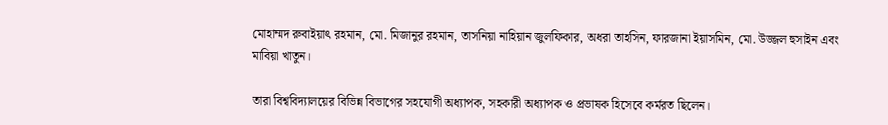মোহাম্মদ রুবাইয়াৎ রহমান, মো. মিজানুর রহমান, তাসনিয়া নাহিয়ান জুলফিকার, অধরা তাহসিন, ফারজানা ইয়াসমিন, মো. উজ্জল হুসাইন এবং মাবিয়া খাতুন।

তারা বিশ্ববিদ্যালয়ের বিভিন্ন বিভাগের সহযোগী অধ্যাপক, সহকারী অধ্যাপক ও প্রভাষক হিসেবে কর্মরত ছিলেন।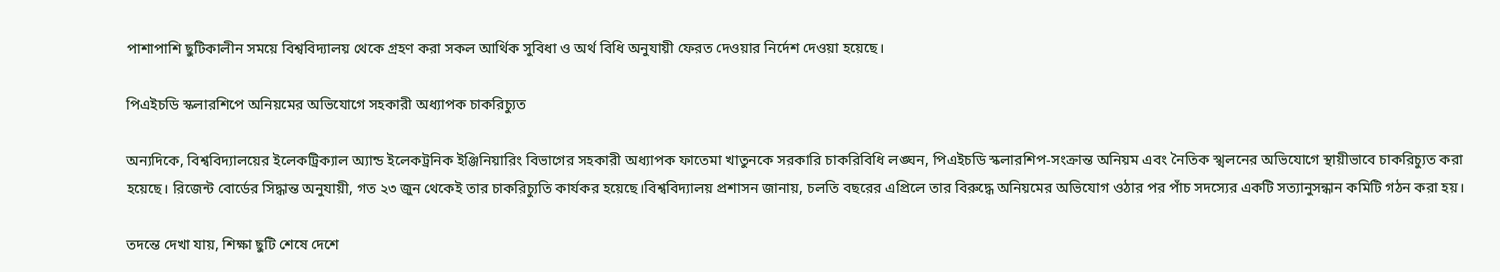পাশাপাশি ছুটিকালীন সময়ে বিশ্ববিদ্যালয় থেকে গ্রহণ করা সকল আর্থিক সুবিধা ও অর্থ বিধি অনুযায়ী ফেরত দেওয়ার নির্দেশ দেওয়া হয়েছে।

পিএইচডি স্কলারশিপে অনিয়মের অভিযোগে সহকারী অধ্যাপক চাকরিচ্যুত

অন্যদিকে, বিশ্ববিদ্যালয়ের ইলেকট্রিক্যাল অ্যান্ড ইলেকট্রনিক ইঞ্জিনিয়ারিং বিভাগের সহকারী অধ্যাপক ফাতেমা খাতুনকে সরকারি চাকরিবিধি লঙ্ঘন, পিএইচডি স্কলারশিপ-সংক্রান্ত অনিয়ম এবং নৈতিক স্খলনের অভিযোগে স্থায়ীভাবে চাকরিচ্যুত করা হয়েছে। রিজেন্ট বোর্ডের সিদ্ধান্ত অনুযায়ী, গত ২৩ জুন থেকেই তার চাকরিচ্যুতি কার্যকর হয়েছে।বিশ্ববিদ্যালয় প্রশাসন জানায়, চলতি বছরের এপ্রিলে তার বিরুদ্ধে অনিয়মের অভিযোগ ওঠার পর পাঁচ সদস্যের একটি সত্যানুসন্ধান কমিটি গঠন করা হয়।

তদন্তে দেখা যায়, শিক্ষা ছুটি শেষে দেশে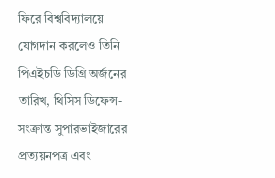ফিরে বিশ্ববিদ্যালয়ে যোগদান করলেও তিনি পিএইচডি ডিগ্রি অর্জনের তারিখ, থিসিস ডিফেন্স-সংক্রান্ত সুপারভাইজারের প্রত্যয়নপত্র এবং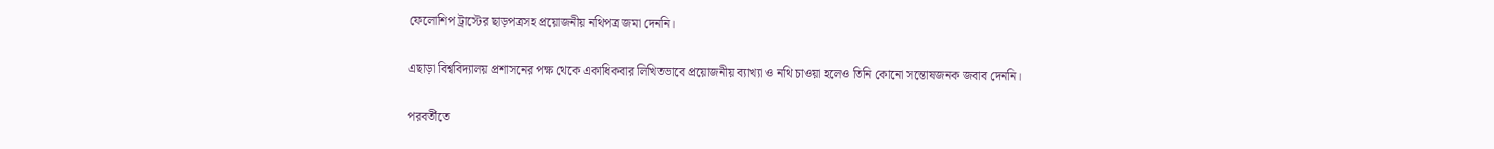ফেলোশিপ ট্রাস্টের ছাড়পত্রসহ প্রয়োজনীয় নথিপত্র জমা দেননি।

এছাড়া বিশ্ববিদ্যালয় প্রশাসনের পক্ষ থেকে একাধিকবার লিখিতভাবে প্রয়োজনীয় ব্যাখ্যা ও নথি চাওয়া হলেও তিনি কোনো সন্তোষজনক জবাব দেননি।

পরবর্তীতে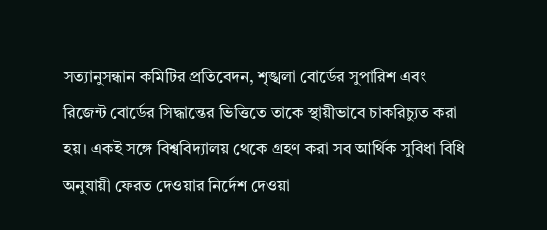সত্যানুসন্ধান কমিটির প্রতিবেদন, শৃঙ্খলা বোর্ডের সুপারিশ এবং রিজেন্ট বোর্ডের সিদ্ধান্তের ভিত্তিতে তাকে স্থায়ীভাবে চাকরিচ্যুত করা হয়। একই সঙ্গে বিশ্ববিদ্যালয় থেকে গ্রহণ করা সব আর্থিক সুবিধা বিধি অনুযায়ী ফেরত দেওয়ার নির্দেশ দেওয়া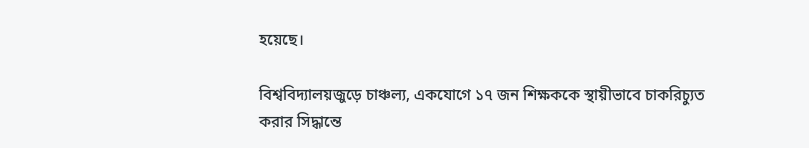হয়েছে।

বিশ্ববিদ্যালয়জুড়ে চাঞ্চল্য, একযোগে ১৭ জন শিক্ষককে স্থায়ীভাবে চাকরিচ্যুত করার সিদ্ধান্তে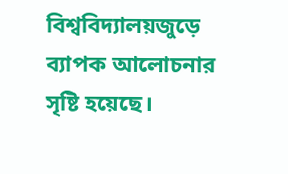বিশ্ববিদ্যালয়জুড়ে ব্যাপক আলোচনার সৃষ্টি হয়েছে।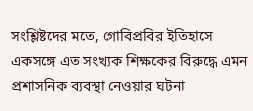সংশ্লিষ্টদের মতে, গোবিপ্রবির ইতিহাসে একসঙ্গে এত সংখ্যক শিক্ষকের বিরুদ্ধে এমন প্রশাসনিক ব্যবস্থা নেওয়ার ঘটনা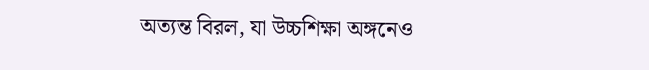অত্যন্ত বিরল, যা উচ্চশিক্ষা অঙ্গনেও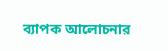ব্যাপক আলোচনার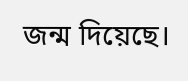জন্ম দিয়েছে।